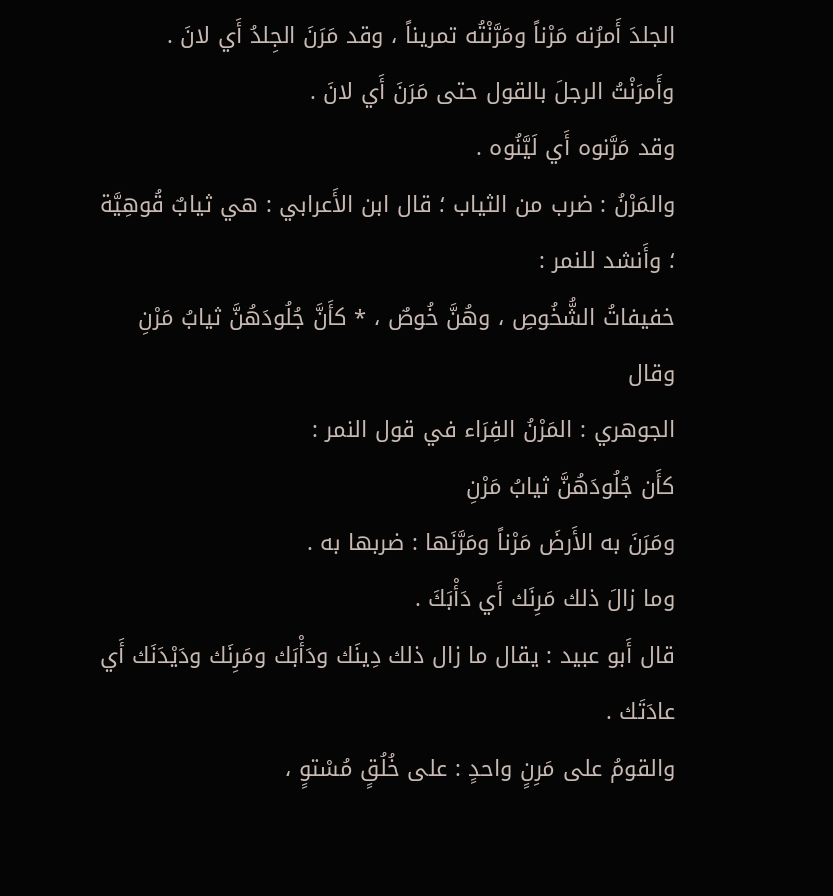الجلدَ أَمرُنه مَرْناً ومَرَّنْتُه تمريناً ، وقد مَرَنَ الجِلدُ أَي لانَ .
وأَمرَنْتُ الرجلَ بالقول حتى مَرَنَ أَي لانَ .
وقد مَرَّنوه أَي لَيَّنُوه .
والمَرْنُ : ضرب من الثياب ؛ قال ابن الأَعرابي : هي ثيابٌ قُوهِيَّة ؛ وأَنشد للنمر :
خفيفاتُ الشُّخُوصِ ، وهُنَّ خُوصٌ ، * كأَنَّ جُلُودَهُنَّ ثيابُ مَرْنِ وقال
الجوهري : المَرْنُ الفِرَاء في قول النمر :
كأَن جُلُودَهُنَّ ثيابُ مَرْنِ
ومَرَنَ به الأَرضَ مَرْناً ومَرَّنَها : ضربها به .
وما زالَ ذلك مَرِنَك أَي دَأْبَكَ .
قال أَبو عبيد : يقال ما زال ذلك دِينَك ودَأْبَك ومَرِنَك ودَيْدَنَك أَي عادَتَك .
والقومُ على مَرِنٍ واحدٍ : على خُلُقٍ مُسْتوٍ ،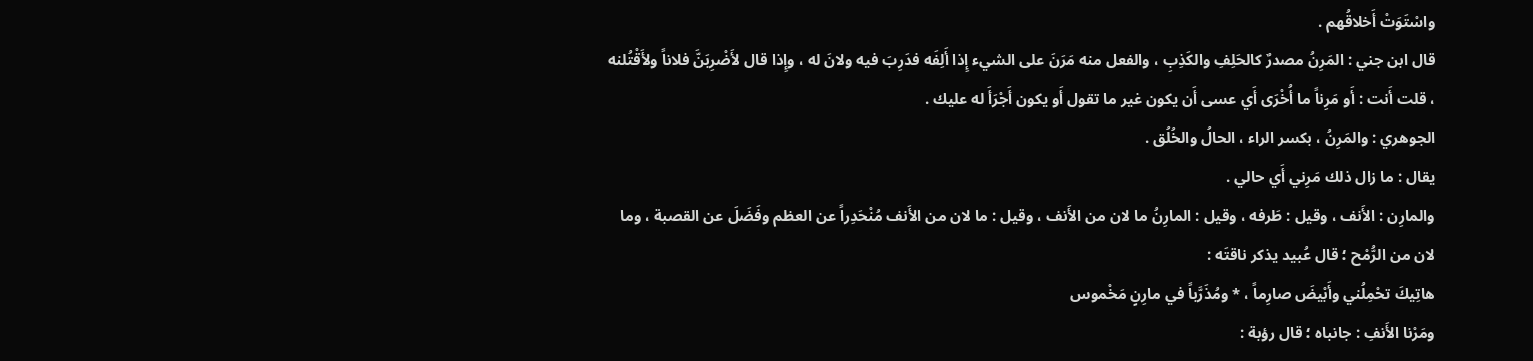واسْتَوَتْ أَخلاقُهم .
قال ابن جني : المَرِنُ مصدرٌ كالحَلِفِ والكَذِبِ ، والفعل منه مَرَنَ على الشيء إِذا أَلِفَه فدَرِبَ فيه ولانَ له ، وإِذا قال لأَضْرِبَنَّ فلاناً ولأَقْتُلنه ، قلت أَنت : أَو مَرِناً ما أُخْرَى أَي عسى أَن يكون غير ما تقول أَو يكون أَجْرَأَ له عليك .
الجوهري : والمَرِنُ ، بكسر الراء ، الحالُ والخُلُق .
يقال : ما زال ذلك مَرِني أَي حالي .
والمارِن : الأَنف ، وقيل : طَرفه ، وقيل : المارِنُ ما لان من الأَنف ، وقيل : ما لان من الأَنف مُنْحَدِراً عن العظم وفَضَلَ عن القصبة ، وما لان من الرُّمْح ؛ قال عُبيد يذكر ناقتَه :
هاتِيكَ تحْمِلُني وأَبْيضَ صارِماً ، * ومُذَرَّباً في مارِنٍ مَخْموس
ومَرْنا الأَنفِ : جانباه ؛ قال رؤبة :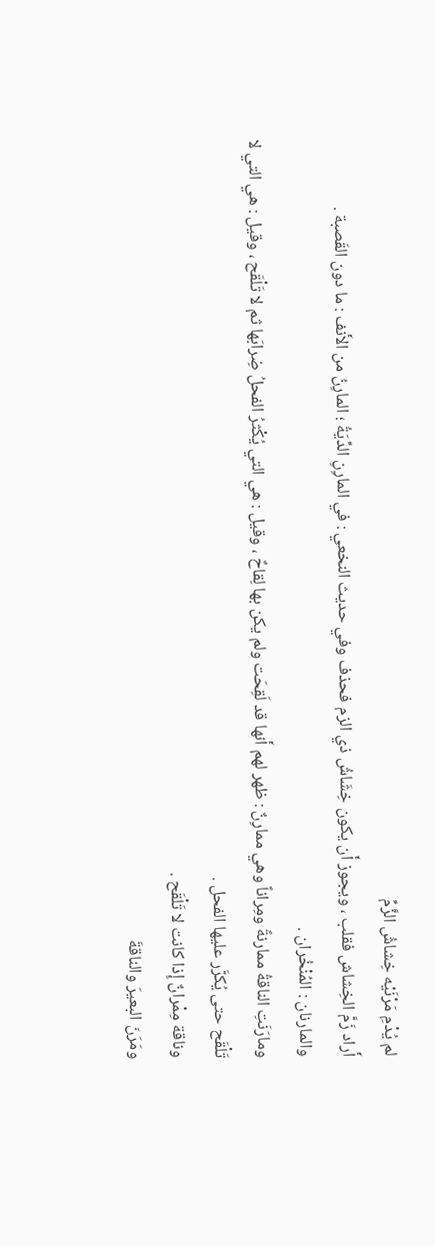لم يُدْمِ مَرْنَيْه خِشاشُ الزَّمِّ
أَراد زَمَّ الخِشاش فقلب ، ويجوز أَن يكون خِشَاشُ ذي الزم فحذف وفي حديث النخعي : في المارِنِ الدِّيَةُ ؛ المارِنُ من الأَنف : ما دون القَصبة .
والمارنان : المُنْخُران .
ومارَنَتِ الناقةُ ممارنةً ومِراناً وهي ممارِنٌ : ظهر لهم أَنها قد لَقِحَت ولم يكن بها لِقاحٌ ، وقيل : هي التي يُكْثرُ الفحلُ ضِرابَها ثم لا تَلْقَح ، وقيل : هي التي لا تَلْقَح حتى يُكرَّر عليها الفحل .
وناقة مِمْرانٌ إِذا كانت لا تَلْقَح .
ومَرَنَ البعيرَ والناقةَ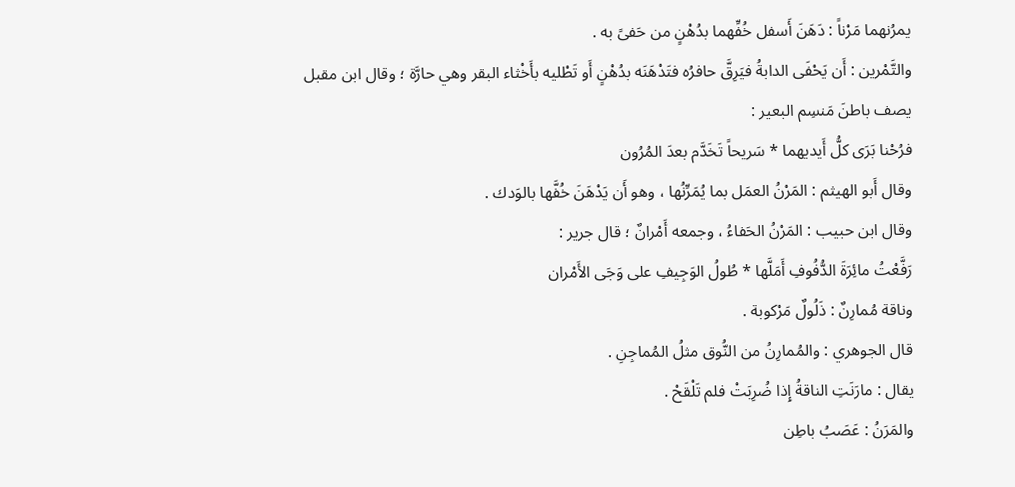يمرُنهما مَرْناً : دَهَنَ أَسفل خُفِّهما بدُهْنٍ من حَفىً به .
والتَّمْرين : أَن يَحْفَى الدابةُ فيَرِقَّ حافرُه فتَدْهَنَه بدُهْنٍ أَو تَطْليه بأَخْثاء البقر وهي حارَّة ؛ وقال ابن مقبل يصف باطنَ مَنسِم البعير :
فرُحْنا بَرَى كلُّ أَيديهما * سَريحاً تَخَدَّم بعدَ المُرُون
وقال أَبو الهيثم : المَرْنُ العمَل بما يُمَرِّنُها ، وهو أَن يَدْهَنَ خُفَّها بالوَدك .
وقال ابن حبيب : المَرْنُ الحَفاءُ ، وجمعه أَمْرانٌ ؛ قال جرير :
رَفَّعْتُ مائِرَةَ الدُّفُوفِ أَمَلَّها * طُولُ الوَجِيفِ على وَجَى الأَمْران
وناقة مُمارِنٌ : ذَلُولٌ مَرْكوبة .
قال الجوهري : والمُمارِنُ من النُّوق مثلُ المُماجِنِ .
يقال : مارَنَتِ الناقةُ إِذا ضُرِبَتْ فلم تَلْقَحْ .
والمَرَنُ : عَصَبُ باطِن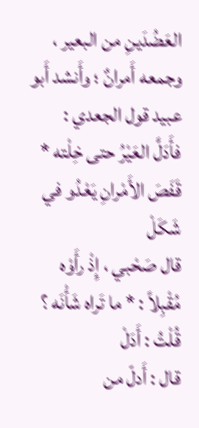العَضُدَينِ من البعير ، وجمعه أَمرانٌ ؛ وأَنشد أَبو عبيد قول الجعدي :
فأَدَلَّ العَيْرُ حتى خِلْته * قَفَصَ الأَمْرانِ يَعْدُو في شَكَلْ
قال صَحْبي ، إِذْ رأَوْه مُقْبِلاً : * ما تَراه شَأْنَه ؟ قُلْتُ : أَدَلْ
قال : أَدلّ من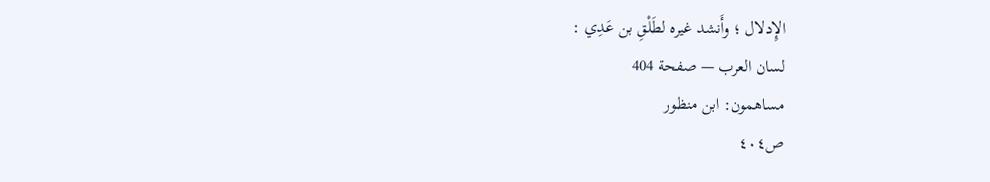الإِدلال ؛ وأَنشد غيره لطَلْقِ بن عَدِي :
لسان العرب — صفحة 404
مساهمون: ابن منظور
ص٤٠٤